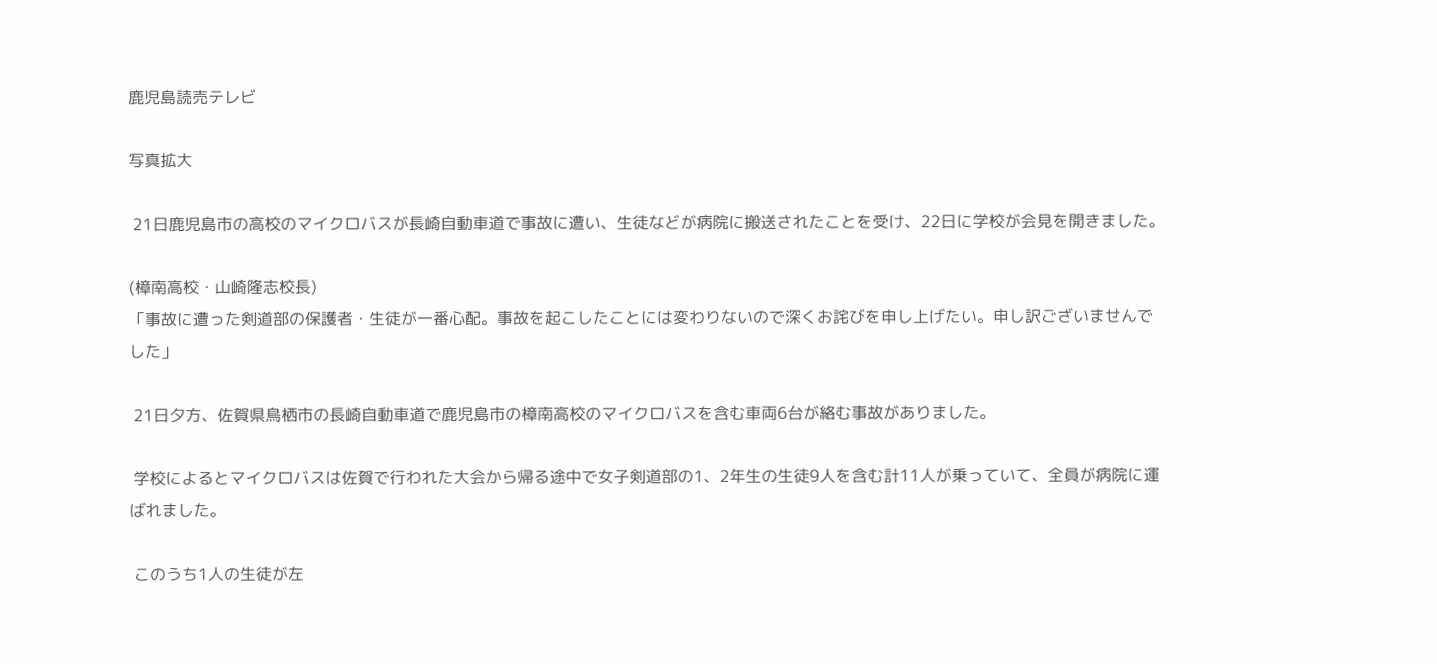鹿児島読売テレビ

写真拡大

 21日鹿児島市の高校のマイクロバスが長崎自動車道で事故に遭い、生徒などが病院に搬送されたことを受け、22日に学校が会見を開きました。

(樟南高校・山崎隆志校長)
「事故に遭った剣道部の保護者・生徒が一番心配。事故を起こしたことには変わりないので深くお詫びを申し上げたい。申し訳ございませんでした」

 21日夕方、佐賀県鳥栖市の長崎自動車道で鹿児島市の樟南高校のマイクロバスを含む車両6台が絡む事故がありました。

 学校によるとマイクロバスは佐賀で行われた大会から帰る途中で女子剣道部の1、2年生の生徒9人を含む計11人が乗っていて、全員が病院に運ばれました。

 このうち1人の生徒が左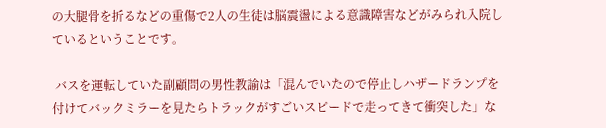の大腿骨を折るなどの重傷で2人の生徒は脳震盪による意識障害などがみられ入院しているということです。

 バスを運転していた副顧問の男性教諭は「混んでいたので停止しハザードランプを付けてバックミラーを見たらトラックがすごいスピードで走ってきて衝突した」な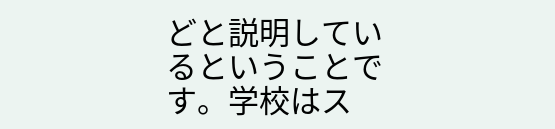どと説明しているということです。学校はス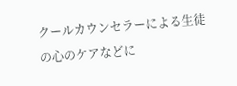クールカウンセラーによる生徒の心のケアなどに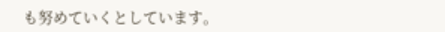も努めていくとしています。